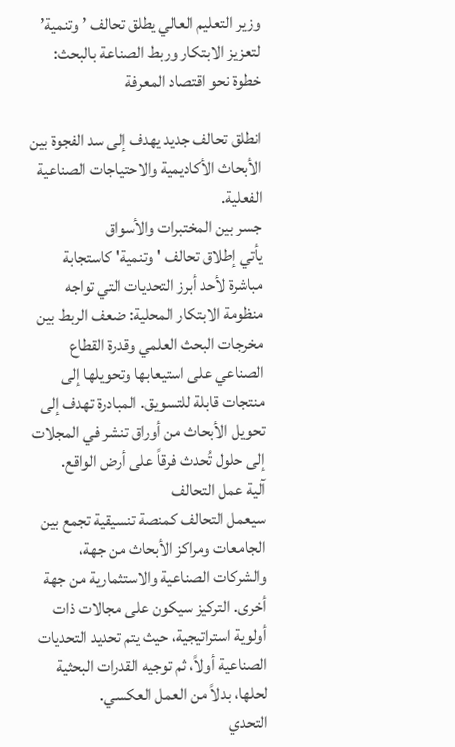وزير التعليم العالي يطلق تحالف ’وتنمية’ لتعزيز الابتكار وربط الصناعة بالبحث: خطوة نحو اقتصاد المعرفة

انطلق تحالف جديد يهدف إلى سد الفجوة بين الأبحاث الأكاديمية والاحتياجات الصناعية الفعلية.
جسر بين المختبرات والأسواق
يأتي إطلاق تحالف 'وتنمية' كاستجابة مباشرة لأحد أبرز التحديات التي تواجه منظومة الابتكار المحلية: ضعف الربط بين مخرجات البحث العلمي وقدرة القطاع الصناعي على استيعابها وتحويلها إلى منتجات قابلة للتسويق. المبادرة تهدف إلى تحويل الأبحاث من أوراق تنشر في المجلات إلى حلول تُحدث فرقاً على أرض الواقع.
آلية عمل التحالف
سيعمل التحالف كمنصة تنسيقية تجمع بين الجامعات ومراكز الأبحاث من جهة، والشركات الصناعية والاستثمارية من جهة أخرى. التركيز سيكون على مجالات ذات أولوية استراتيجية، حيث يتم تحديد التحديات الصناعية أولاً، ثم توجيه القدرات البحثية لحلها، بدلاً من العمل العكسي.
التحدي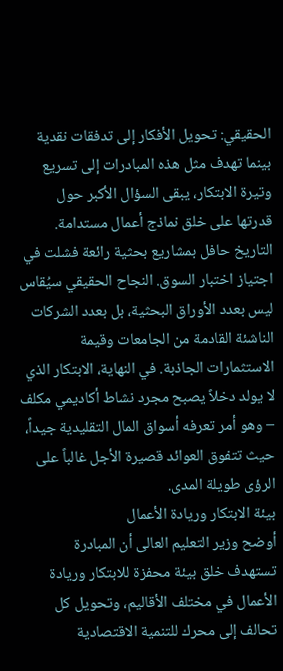الحقيقي: تحويل الأفكار إلى تدفقات نقدية
بينما تهدف مثل هذه المبادرات إلى تسريع وتيرة الابتكار، يبقى السؤال الأكبر حول قدرتها على خلق نماذج أعمال مستدامة. التاريخ حافل بمشاريع بحثية رائعة فشلت في اجتياز اختبار السوق. النجاح الحقيقي سيُقاس ليس بعدد الأوراق البحثية، بل بعدد الشركات الناشئة القادمة من الجامعات وقيمة الاستثمارات الجاذبة. في النهاية، الابتكار الذي لا يولد دخلاً يصبح مجرد نشاط أكاديمي مكلف – وهو أمر تعرفه أسواق المال التقليدية جيداً، حيث تتفوق العوائد قصيرة الأجل غالباً على الرؤى طويلة المدى.
بيئة الابتكار وريادة الأعمال
أوضح وزير التعليم العالى أن المبادرة تستهدف خلق بيئة محفزة للابتكار وريادة الأعمال في مختلف الأقاليم، وتحويل كل تحالف إلى محرك للتنمية الاقتصادية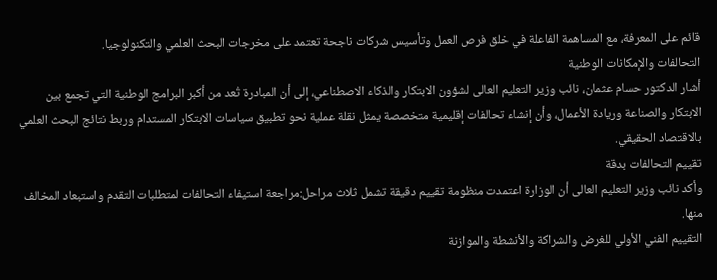قائم على المعرفة، مع المساهمة الفاعلة في خلق فرص العمل وتأسيس شركات ناجحة تعتمد على مخرجات البحث العلمي والتكنولوجيا.
التحالفات والإمكانات الوطنية
أشار الدكتور حسام عثمان، نائب وزير التعليم العالى لشؤون الابتكار والذكاء الاصطناعي، إلى أن المبادرة تُعد من أكبر البرامج الوطنية التي تجمع بين الابتكار والصناعة وريادة الأعمال، وأن إنشاء تحالفات إقليمية متخصصة يمثل نقلة عملية نحو تطبيق سياسات الابتكار المستدام وربط نتائج البحث العلمي بالاقتصاد الحقيقي.
تقييم التحالفات بدقة
وأكد نائب وزير التعليم العالى أن الوزارة اعتمدت منظومة تقييم دقيقة تشمل ثلاث مراحل:مراجعة استيفاء التحالفات لمتطلبات التقدم واستبعاد المخالف منها.
التقييم الفني الأولي للغرض والشراكة والأنشطة والموازنة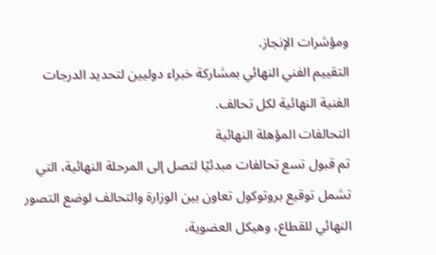ومؤشرات الإنجاز.
التقييم الفني النهائي بمشاركة خبراء دوليين لتحديد الدرجات الفنية النهائية لكل تحالف.
التحالفات المؤهلة النهائية
تم قبول تسع تحالفات مبدئيًا لتصل إلى المرحلة النهائية، التي تشمل توقيع بروتوكول تعاون بين الوزارة والتحالف لوضع التصور النهائي للقطاع، وهيكل العضوية،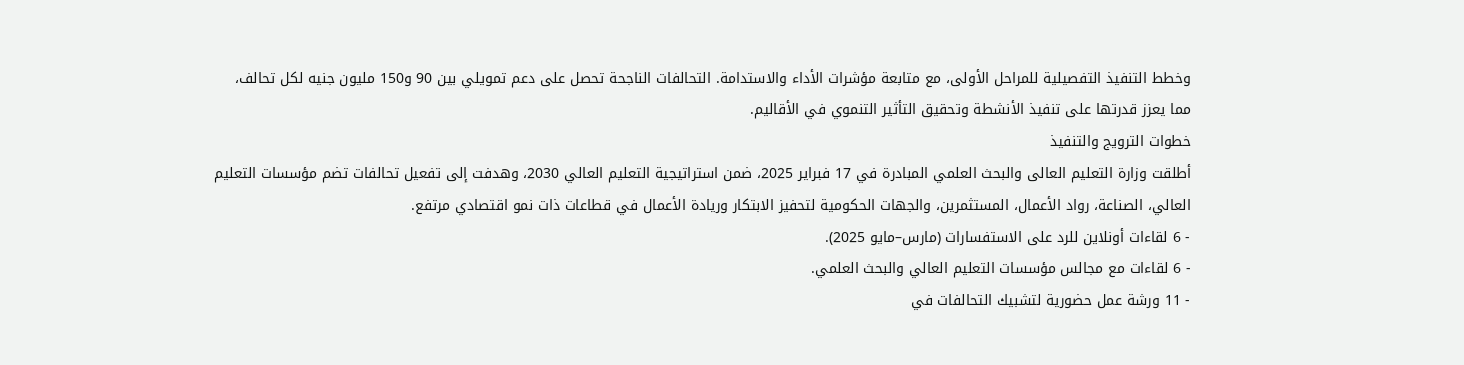وخطط التنفيذ التفصيلية للمراحل الأولى، مع متابعة مؤشرات الأداء والاستدامة. التحالفات الناجحة تحصل على دعم تمويلي بين 90 و150 مليون جنيه لكل تحالف، مما يعزز قدرتها على تنفيذ الأنشطة وتحقيق التأثير التنموي في الأقاليم.
خطوات الترويج والتنفيذ
أطلقت وزارة التعليم العالى والبحث العلمي المبادرة في 17 فبراير 2025، ضمن استراتيجية التعليم العالي 2030، وهدفت إلى تفعيل تحالفات تضم مؤسسات التعليم العالي، الصناعة، رواد الأعمال، المستثمرين، والجهات الحكومية لتحفيز الابتكار وريادة الأعمال في قطاعات ذات نمو اقتصادي مرتفع.
- 6 لقاءات أونلاين للرد على الاستفسارات (مارس–مايو 2025).
- 6 لقاءات مع مجالس مؤسسات التعليم العالي والبحث العلمي.
- 11 ورشة عمل حضورية لتشبيك التحالفات في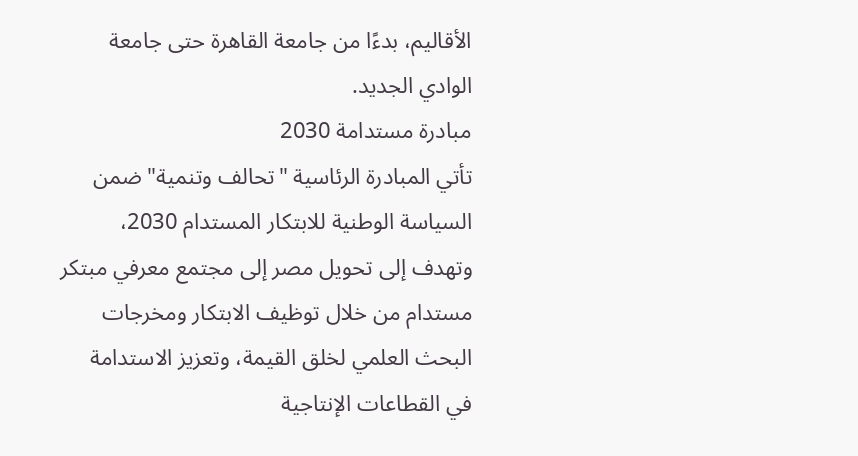الأقاليم، بدءًا من جامعة القاهرة حتى جامعة الوادي الجديد.
مبادرة مستدامة 2030
تأتي المبادرة الرئاسية "تحالف وتنمية" ضمن السياسة الوطنية للابتكار المستدام 2030، وتهدف إلى تحويل مصر إلى مجتمع معرفي مبتكر مستدام من خلال توظيف الابتكار ومخرجات البحث العلمي لخلق القيمة، وتعزيز الاستدامة في القطاعات الإنتاجية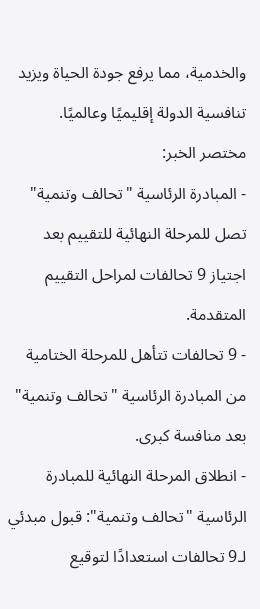والخدمية، مما يرفع جودة الحياة ويزيد تنافسية الدولة إقليميًا وعالميًا.
مختصر الخبر:
- المبادرة الرئاسية "تحالف وتنمية" تصل للمرحلة النهائية للتقييم بعد اجتياز 9 تحالفات لمراحل التقييم المتقدمة.
- 9 تحالفات تتأهل للمرحلة الختامية من المبادرة الرئاسية "تحالف وتنمية" بعد منافسة كبرى.
- انطلاق المرحلة النهائية للمبادرة الرئاسية "تحالف وتنمية": قبول مبدئي لـ9 تحالفات استعدادًا لتوقيع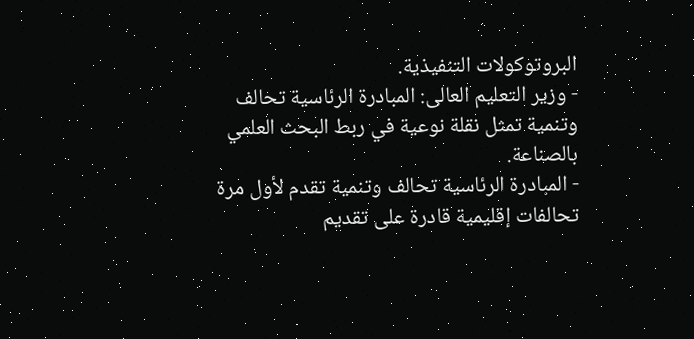البروتوكولات التنفيذية.
- وزير التعليم العالى: المبادرة الرئاسية تحالف وتنمية تمثل نقلة نوعية في ربط البحث العلمي بالصناعة.
- المبادرة الرئاسية تحالف وتنمية تقدم لأول مرة تحالفات إقليمية قادرة على تقديم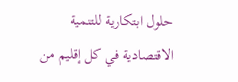حلول ابتكارية للتنمية الاقتصادية في كل إقليم من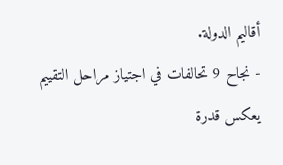أقاليم الدولة.
- نجاح 9 تحالفات في اجتياز مراحل التقييم يعكس قدرة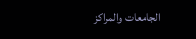الجامعات والمراكز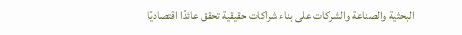البحثية والصناعة والشركات على بناء شراكات حقيقية تحقق عائدًا اقتصاديًا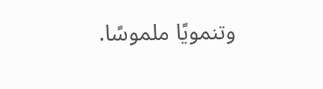وتنمويًا ملموسًا.